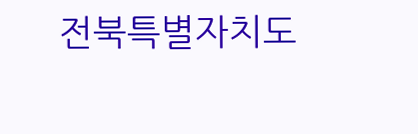전북특별자치도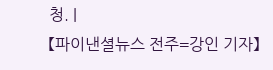청. |
【파이낸셜뉴스 전주=강인 기자】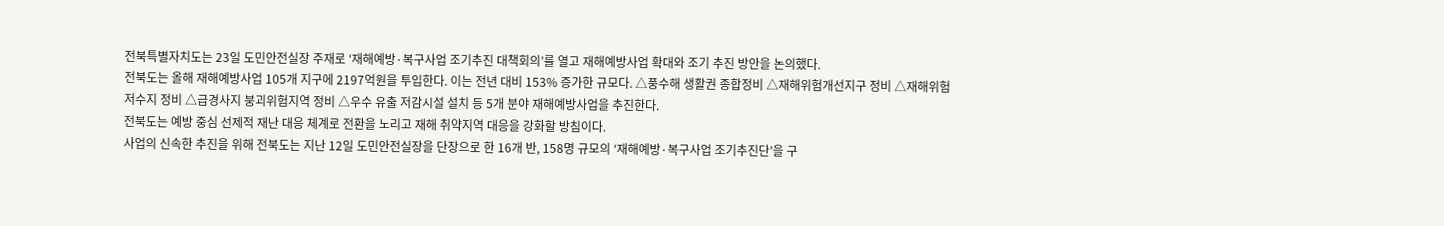전북특별자치도는 23일 도민안전실장 주재로 ‘재해예방·복구사업 조기추진 대책회의’를 열고 재해예방사업 확대와 조기 추진 방안을 논의했다.
전북도는 올해 재해예방사업 105개 지구에 2197억원을 투입한다. 이는 전년 대비 153% 증가한 규모다. △풍수해 생활권 종합정비 △재해위험개선지구 정비 △재해위험저수지 정비 △급경사지 붕괴위험지역 정비 △우수 유출 저감시설 설치 등 5개 분야 재해예방사업을 추진한다.
전북도는 예방 중심 선제적 재난 대응 체계로 전환을 노리고 재해 취약지역 대응을 강화할 방침이다.
사업의 신속한 추진을 위해 전북도는 지난 12일 도민안전실장을 단장으로 한 16개 반, 158명 규모의 ‘재해예방·복구사업 조기추진단’을 구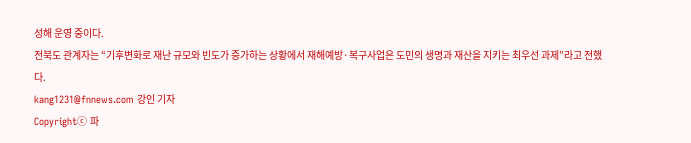성해 운영 중이다.
전북도 관계자는 “기후변화로 재난 규모와 빈도가 증가하는 상황에서 재해예방·복구사업은 도민의 생명과 재산을 지키는 최우선 과제”라고 전했다.
kang1231@fnnews.com 강인 기자
Copyrightⓒ 파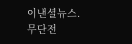이낸셜뉴스. 무단전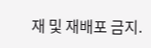재 및 재배포 금지.